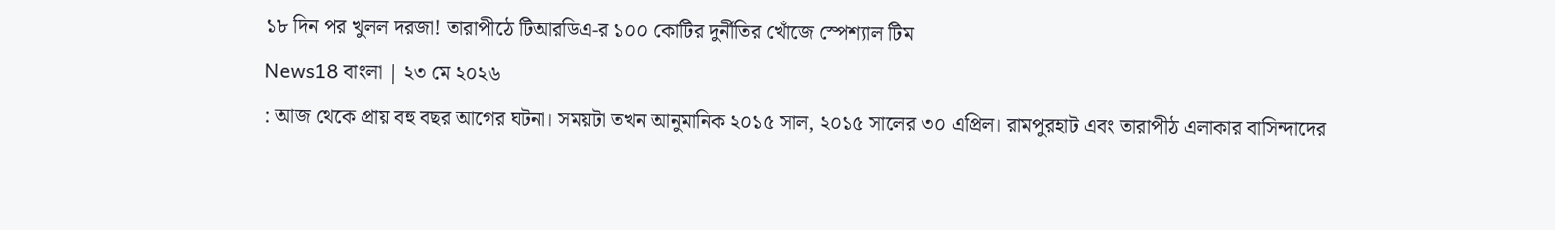১৮ দিন পর খুলল দরজা! তারাপীঠে টিআরডিএ-র ১০০ কোটির দুর্নীতির খোঁজে স্পেশ্যাল টিম
News18 বাংলা | ২৩ মে ২০২৬
: আজ থেকে প্রায় বহু বছর আগের ঘটনা। সময়টা তখন আনুমানিক ২০১৫ সাল, ২০১৫ সালের ৩০ এপ্রিল। রামপুরহাট এবং তারাপীঠ এলাকার বাসিন্দাদের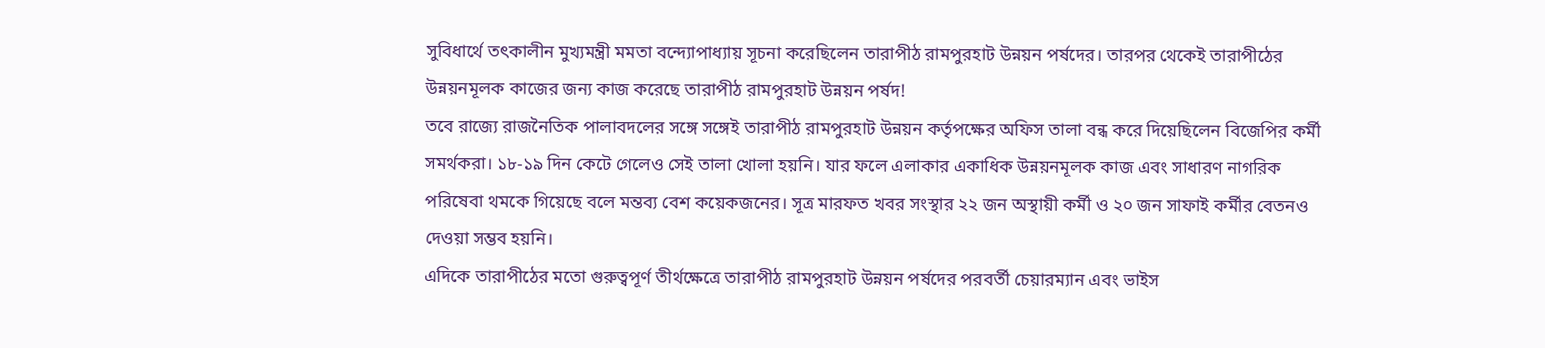সুবিধার্থে তৎকালীন মুখ্যমন্ত্রী মমতা বন্দ্যোপাধ্যায় সূচনা করেছিলেন তারাপীঠ রামপুরহাট উন্নয়ন পর্ষদের। তারপর থেকেই তারাপীঠের উন্নয়নমূলক কাজের জন্য কাজ করেছে তারাপীঠ রামপুরহাট উন্নয়ন পর্ষদ!
তবে রাজ্যে রাজনৈতিক পালাবদলের সঙ্গে সঙ্গেই তারাপীঠ রামপুরহাট উন্নয়ন কর্তৃপক্ষের অফিস তালা বন্ধ করে দিয়েছিলেন বিজেপির কর্মী সমর্থকরা। ১৮-১৯ দিন কেটে গেলেও সেই তালা খোলা হয়নি। যার ফলে এলাকার একাধিক উন্নয়নমূলক কাজ এবং সাধারণ নাগরিক পরিষেবা থমকে গিয়েছে বলে মন্তব্য বেশ কয়েকজনের। সূত্র মারফত খবর সংস্থার ২২ জন অস্থায়ী কর্মী ও ২০ জন সাফাই কর্মীর বেতনও দেওয়া সম্ভব হয়নি।
এদিকে তারাপীঠের মতো গুরুত্বপূর্ণ তীর্থক্ষেত্রে তারাপীঠ রামপুরহাট উন্নয়ন পর্ষদের পরবর্তী চেয়ারম্যান এবং ভাইস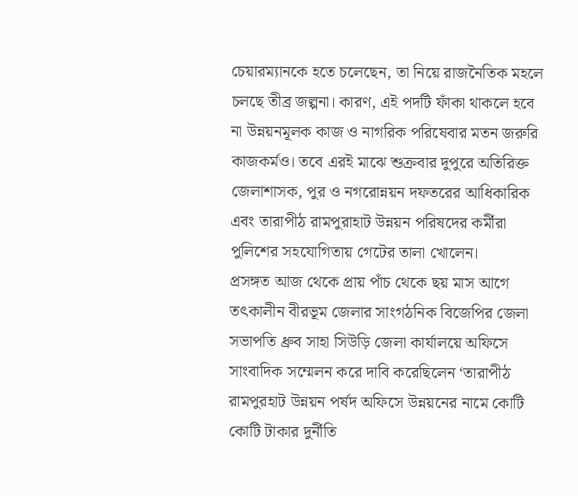চেয়ারম্যানকে হতে চলেছেন, তা নিয়ে রাজনৈতিক মহলে চলছে তীব্র জল্পনা। কারণ, এই পদটি ফাঁকা থাকলে হবে না উন্নয়নমূলক কাজ ও নাগরিক পরিষেবার মতন জরুরি কাজকর্মও। তবে এরই মাঝে শুক্রবার দুপুরে অতিরিক্ত জেলাশাসক, পুর ও নগরোন্নয়ন দফতরের আধিকারিক এবং তারাপীঠ রামপুরাহাট উন্নয়ন পরিষদের কর্মীরা পুলিশের সহযোগিতায় গেটের তালা খোলেন।
প্রসঙ্গত আজ থেকে প্রায় পাঁচ থেকে ছয় মাস আগে তৎকালীন বীরভূম জেলার সাংগঠনিক বিজেপির জেলা সভাপতি ধ্রুব সাহা সিউড়ি জেলা কার্যালয়ে অফিসে সাংবাদিক সম্মেলন করে দাবি করেছিলেন ‘তারাপীঠ রামপুরহাট উন্নয়ন পর্ষদ অফিসে উন্নয়নের নামে কোটি কোটি টাকার দুর্নীতি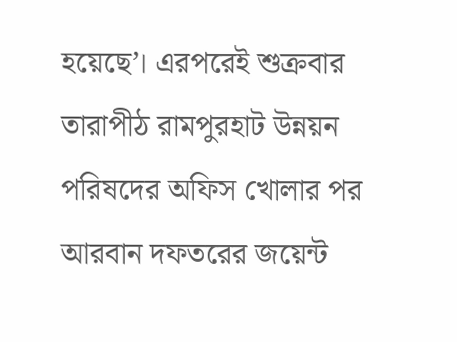হয়েছে’। এরপরেই শুক্রবার তারাপীঠ রামপুরহাট উন্নয়ন পরিষদের অফিস খোলার পর আরবান দফতরের জয়েন্ট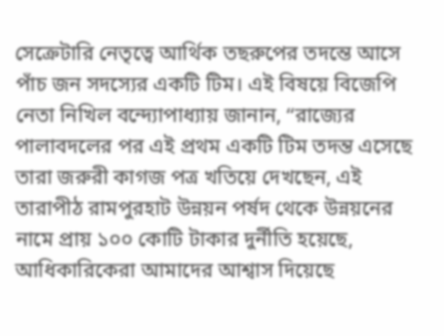সেক্রেটারি নেতৃত্বে আর্থিক তছরুপের তদন্তে আসে পাঁচ জন সদস্যের একটি টিম। এই বিষয়ে বিজেপি নেতা নিখিল বন্দ্যোপাধ্যায় জানান, “রাজ্যের পালাবদলের পর এই প্রথম একটি টিম তদন্ত এসেছে তারা জরুরী কাগজ পত্র খতিয়ে দেখছেন, এই তারাপীঠ রামপুরহাট উন্নয়ন পর্ষদ থেকে উন্নয়নের নামে প্রায় ১০০ কোটি টাকার দুর্নীতি হয়েছে, আধিকারিকেরা আমাদের আশ্বাস দিয়েছে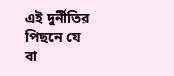এই দুর্নীতির পিছনে যে বা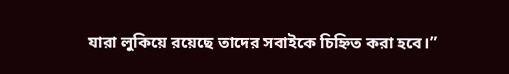যারা লুকিয়ে রয়েছে তাদের সবাইকে চিহ্নিত করা হবে।”